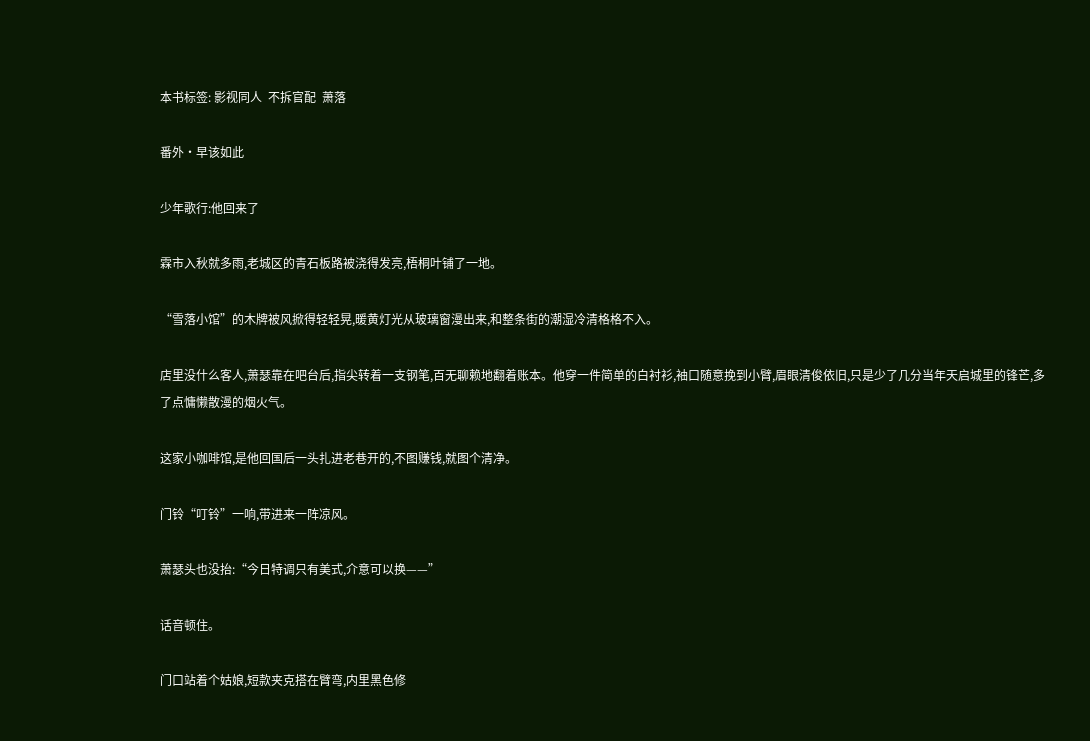本书标签: 影视同人  不拆官配  萧落

番外·早该如此

少年歌行:他回来了

霖市入秋就多雨,老城区的青石板路被浇得发亮,梧桐叶铺了一地。

“雪落小馆”的木牌被风掀得轻轻晃,暖黄灯光从玻璃窗漫出来,和整条街的潮湿冷清格格不入。

店里没什么客人,萧瑟靠在吧台后,指尖转着一支钢笔,百无聊赖地翻着账本。他穿一件简单的白衬衫,袖口随意挽到小臂,眉眼清俊依旧,只是少了几分当年天启城里的锋芒,多了点慵懒散漫的烟火气。

这家小咖啡馆,是他回国后一头扎进老巷开的,不图赚钱,就图个清净。

门铃“叮铃”一响,带进来一阵凉风。

萧瑟头也没抬:“今日特调只有美式,介意可以换——”

话音顿住。

门口站着个姑娘,短款夹克搭在臂弯,内里黑色修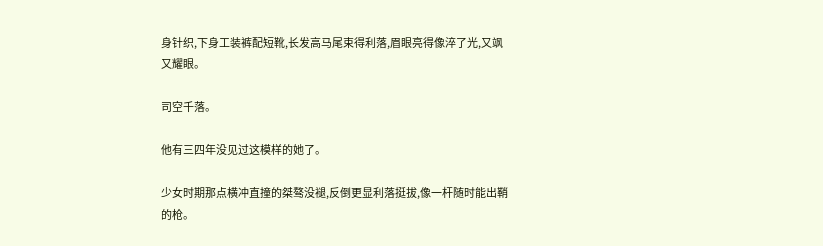身针织,下身工装裤配短靴,长发高马尾束得利落,眉眼亮得像淬了光,又飒又耀眼。

司空千落。

他有三四年没见过这模样的她了。

少女时期那点横冲直撞的桀骜没褪,反倒更显利落挺拔,像一杆随时能出鞘的枪。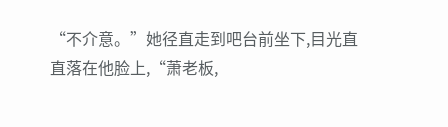“不介意。”她径直走到吧台前坐下,目光直直落在他脸上,“萧老板,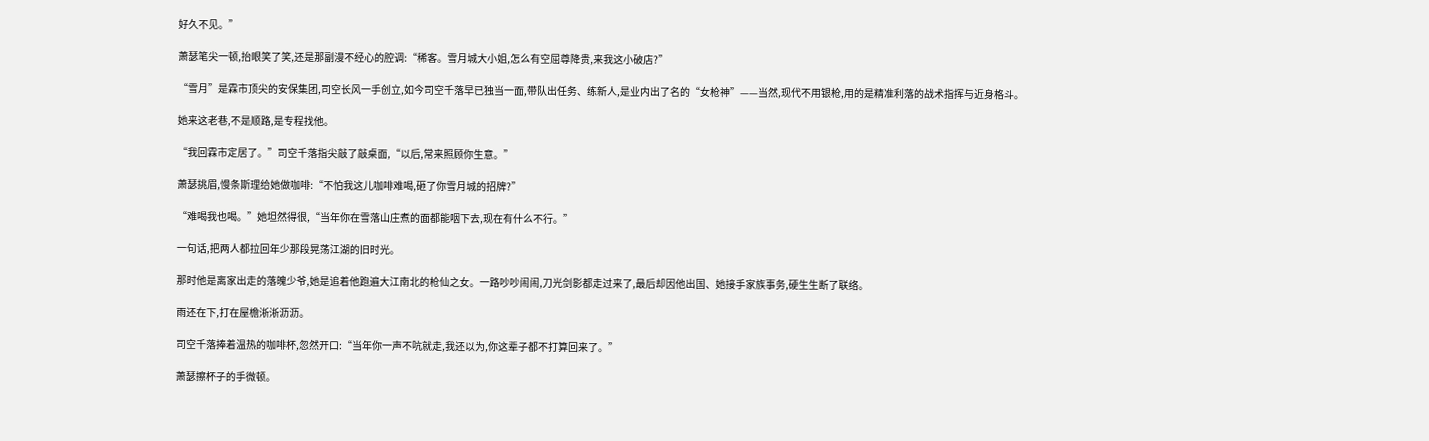好久不见。”

萧瑟笔尖一顿,抬眼笑了笑,还是那副漫不经心的腔调:“稀客。雪月城大小姐,怎么有空屈尊降贵,来我这小破店?”

“雪月”是霖市顶尖的安保集团,司空长风一手创立,如今司空千落早已独当一面,带队出任务、练新人,是业内出了名的“女枪神”——当然,现代不用银枪,用的是精准利落的战术指挥与近身格斗。

她来这老巷,不是顺路,是专程找他。

“我回霖市定居了。”司空千落指尖敲了敲桌面,“以后,常来照顾你生意。”

萧瑟挑眉,慢条斯理给她做咖啡:“不怕我这儿咖啡难喝,砸了你雪月城的招牌?”

“难喝我也喝。”她坦然得很,“当年你在雪落山庄煮的面都能咽下去,现在有什么不行。”

一句话,把两人都拉回年少那段晃荡江湖的旧时光。

那时他是离家出走的落魄少爷,她是追着他跑遍大江南北的枪仙之女。一路吵吵闹闹,刀光剑影都走过来了,最后却因他出国、她接手家族事务,硬生生断了联络。

雨还在下,打在屋檐淅淅沥沥。

司空千落捧着温热的咖啡杯,忽然开口:“当年你一声不吭就走,我还以为,你这辈子都不打算回来了。”

萧瑟擦杯子的手微顿。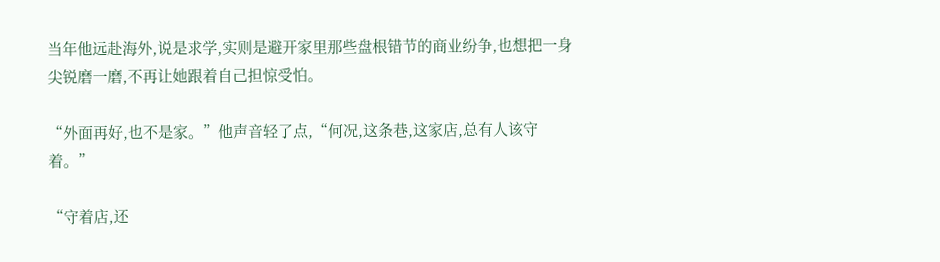当年他远赴海外,说是求学,实则是避开家里那些盘根错节的商业纷争,也想把一身尖锐磨一磨,不再让她跟着自己担惊受怕。

“外面再好,也不是家。”他声音轻了点,“何况,这条巷,这家店,总有人该守着。”

“守着店,还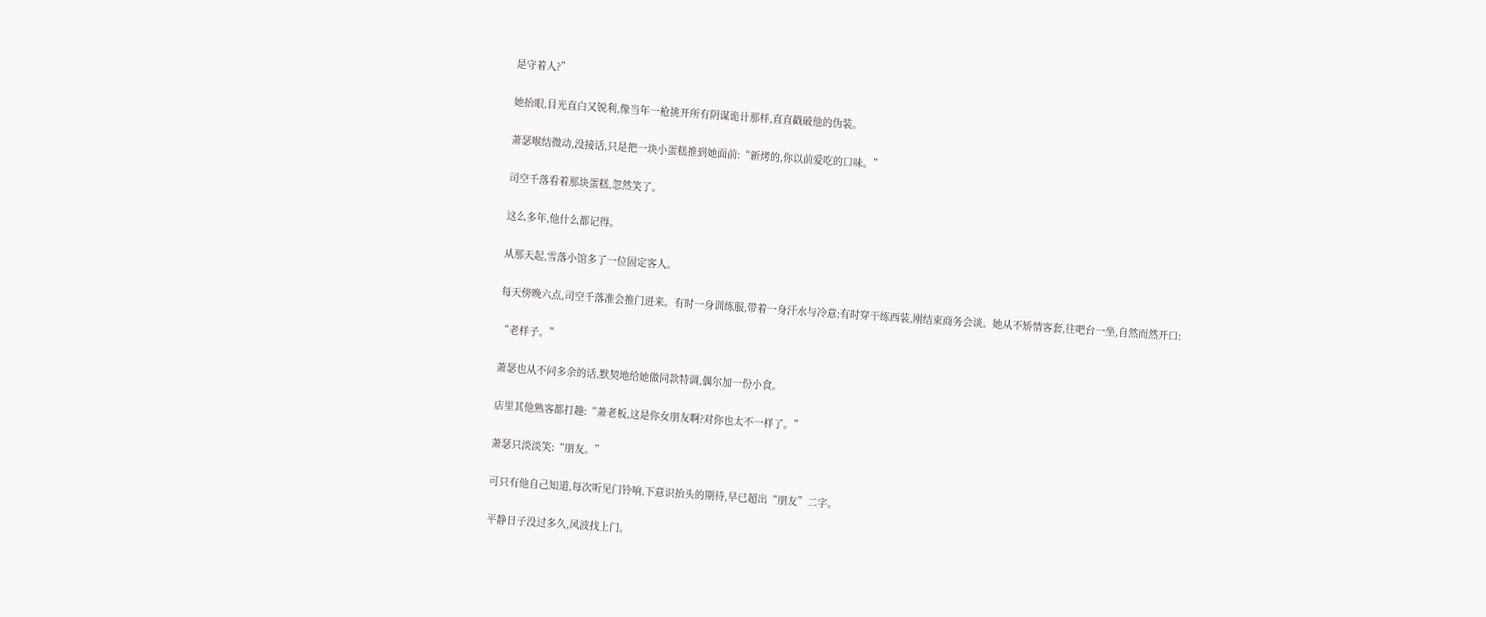是守着人?”

她抬眼,目光直白又锐利,像当年一枪挑开所有阴谋诡计那样,直直戳破他的伪装。

萧瑟喉结微动,没接话,只是把一块小蛋糕推到她面前:“新烤的,你以前爱吃的口味。”

司空千落看着那块蛋糕,忽然笑了。

这么多年,他什么都记得。

从那天起,雪落小馆多了一位固定客人。

每天傍晚六点,司空千落准会推门进来。有时一身训练服,带着一身汗水与冷意;有时穿干练西装,刚结束商务会谈。她从不矫情客套,往吧台一坐,自然而然开口:

“老样子。”

萧瑟也从不问多余的话,默契地给她做同款特调,偶尔加一份小食。

店里其他熟客都打趣:“萧老板,这是你女朋友啊?对你也太不一样了。”

萧瑟只淡淡笑:“朋友。”

可只有他自己知道,每次听见门铃响,下意识抬头的期待,早已超出“朋友”二字。

平静日子没过多久,风波找上门。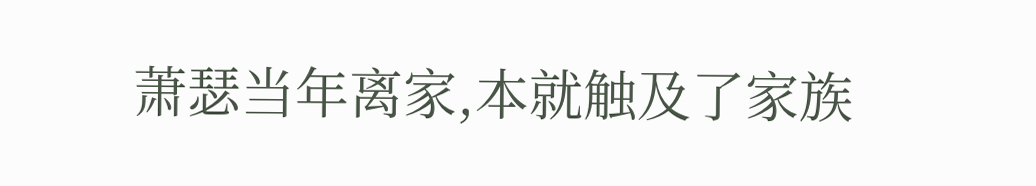萧瑟当年离家,本就触及了家族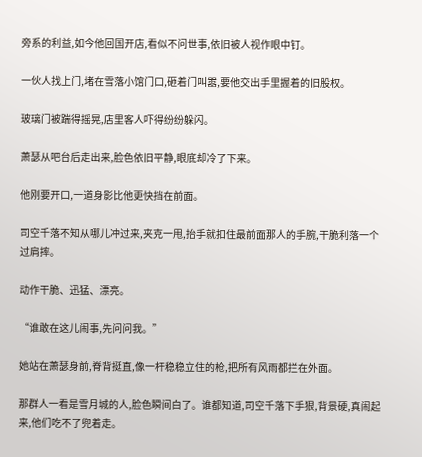旁系的利益,如今他回国开店,看似不问世事,依旧被人视作眼中钉。

一伙人找上门,堵在雪落小馆门口,砸着门叫嚣,要他交出手里握着的旧股权。

玻璃门被踹得摇晃,店里客人吓得纷纷躲闪。

萧瑟从吧台后走出来,脸色依旧平静,眼底却冷了下来。

他刚要开口,一道身影比他更快挡在前面。

司空千落不知从哪儿冲过来,夹克一甩,抬手就扣住最前面那人的手腕,干脆利落一个过肩摔。

动作干脆、迅猛、漂亮。

“谁敢在这儿闹事,先问问我。”

她站在萧瑟身前,脊背挺直,像一杆稳稳立住的枪,把所有风雨都拦在外面。

那群人一看是雪月城的人,脸色瞬间白了。谁都知道,司空千落下手狠,背景硬,真闹起来,他们吃不了兜着走。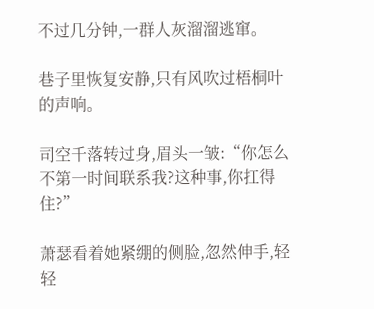不过几分钟,一群人灰溜溜逃窜。

巷子里恢复安静,只有风吹过梧桐叶的声响。

司空千落转过身,眉头一皱:“你怎么不第一时间联系我?这种事,你扛得住?”

萧瑟看着她紧绷的侧脸,忽然伸手,轻轻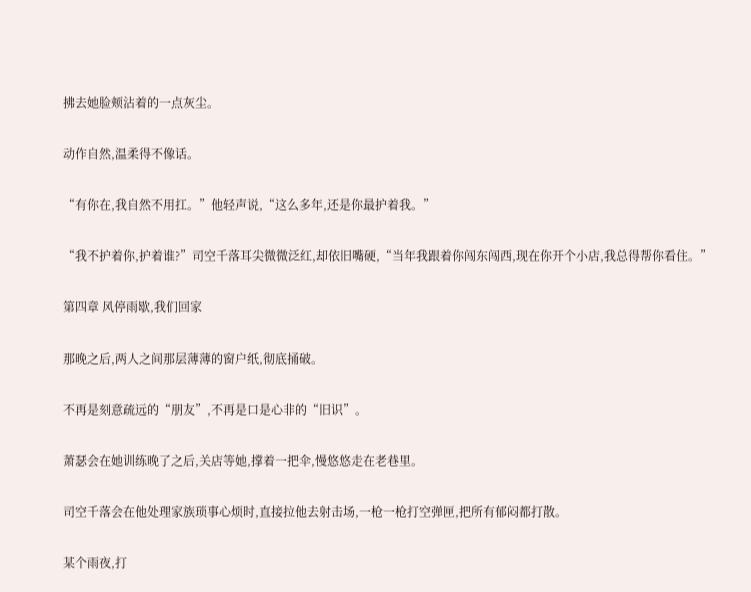拂去她脸颊沾着的一点灰尘。

动作自然,温柔得不像话。

“有你在,我自然不用扛。”他轻声说,“这么多年,还是你最护着我。”

“我不护着你,护着谁?”司空千落耳尖微微泛红,却依旧嘴硬,“当年我跟着你闯东闯西,现在你开个小店,我总得帮你看住。”

第四章 风停雨歇,我们回家

那晚之后,两人之间那层薄薄的窗户纸,彻底捅破。

不再是刻意疏远的“朋友”,不再是口是心非的“旧识”。

萧瑟会在她训练晚了之后,关店等她,撑着一把伞,慢悠悠走在老巷里。

司空千落会在他处理家族琐事心烦时,直接拉他去射击场,一枪一枪打空弹匣,把所有郁闷都打散。

某个雨夜,打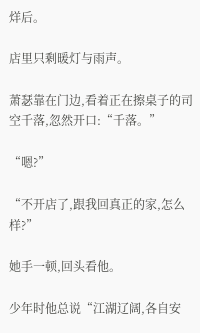烊后。

店里只剩暖灯与雨声。

萧瑟靠在门边,看着正在擦桌子的司空千落,忽然开口:“千落。”

“嗯?”

“不开店了,跟我回真正的家,怎么样?”

她手一顿,回头看他。

少年时他总说“江湖辽阔,各自安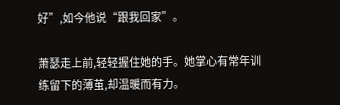好”,如今他说“跟我回家”。

萧瑟走上前,轻轻握住她的手。她掌心有常年训练留下的薄茧,却温暖而有力。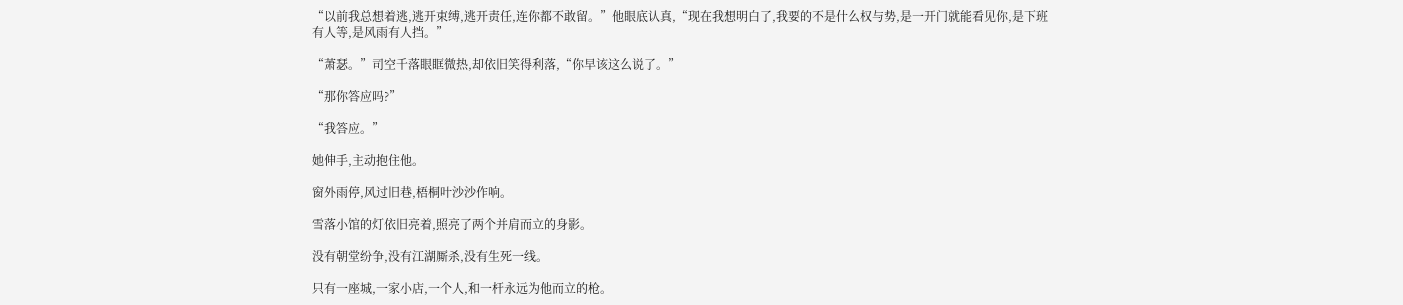“以前我总想着逃,逃开束缚,逃开责任,连你都不敢留。”他眼底认真,“现在我想明白了,我要的不是什么权与势,是一开门就能看见你,是下班有人等,是风雨有人挡。”

“萧瑟。”司空千落眼眶微热,却依旧笑得利落,“你早该这么说了。”

“那你答应吗?”

“我答应。”

她伸手,主动抱住他。

窗外雨停,风过旧巷,梧桐叶沙沙作响。

雪落小馆的灯依旧亮着,照亮了两个并肩而立的身影。

没有朝堂纷争,没有江湖厮杀,没有生死一线。

只有一座城,一家小店,一个人,和一杆永远为他而立的枪。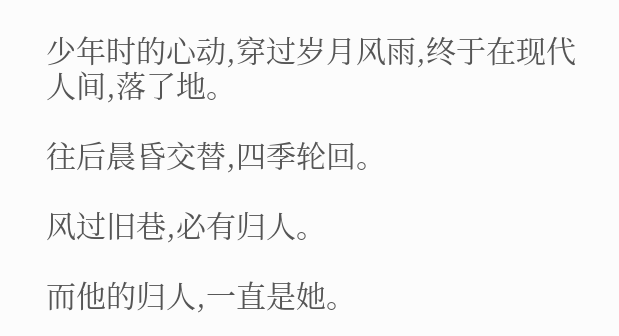少年时的心动,穿过岁月风雨,终于在现代人间,落了地。

往后晨昏交替,四季轮回。

风过旧巷,必有归人。

而他的归人,一直是她。